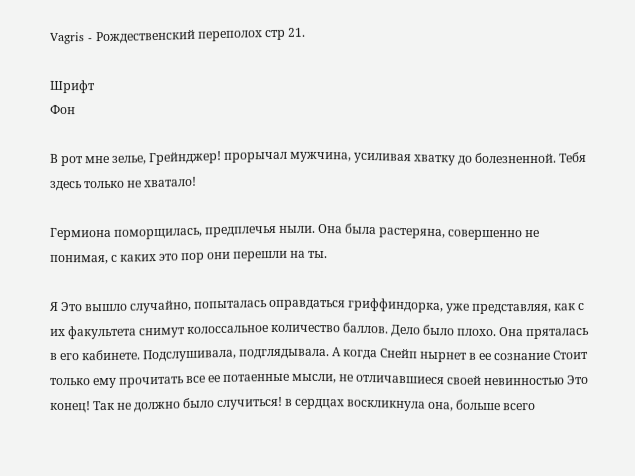Vagris - Рождественский переполох стр 21.

Шрифт
Фон

В рот мне зелье, Грейнджер! прорычал мужчина, усиливая хватку до болезненной. Тебя здесь только не хватало!

Гермиона поморщилась, предплечья ныли. Она была растеряна, совершенно не понимая, с каких это пор они перешли на ты.

Я Это вышло случайно, попыталась оправдаться гриффиндорка, уже представляя, как с их факультета снимут колоссальное количество баллов. Дело было плохо. Она пряталась в его кабинете. Подслушивала, подглядывала. А когда Снейп нырнет в ее сознание Стоит только ему прочитать все ее потаенные мысли, не отличавшиеся своей невинностью Это конец! Так не должно было случиться! в сердцах воскликнула она, больше всего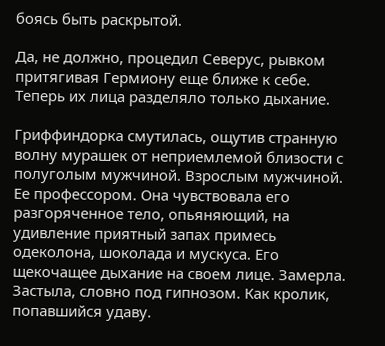боясь быть раскрытой.

Да, не должно, процедил Северус, рывком притягивая Гермиону еще ближе к себе. Теперь их лица разделяло только дыхание.

Гриффиндорка смутилась, ощутив странную волну мурашек от неприемлемой близости с полуголым мужчиной. Взрослым мужчиной. Ее профессором. Она чувствовала его разгоряченное тело, опьяняющий, на удивление приятный запах примесь одеколона, шоколада и мускуса. Его щекочащее дыхание на своем лице. Замерла. Застыла, словно под гипнозом. Как кролик, попавшийся удаву.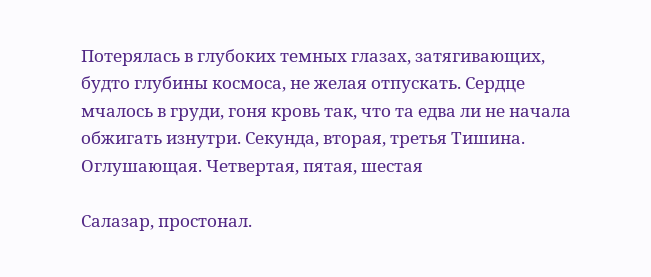Потерялась в глубоких темных глазах, затягивающих, будто глубины космоса, не желая отпускать. Сердце мчалось в груди, гоня кровь так, что та едва ли не начала обжигать изнутри. Секунда, вторая, третья Тишина. Оглушающая. Четвертая, пятая, шестая

Салазар, простонал.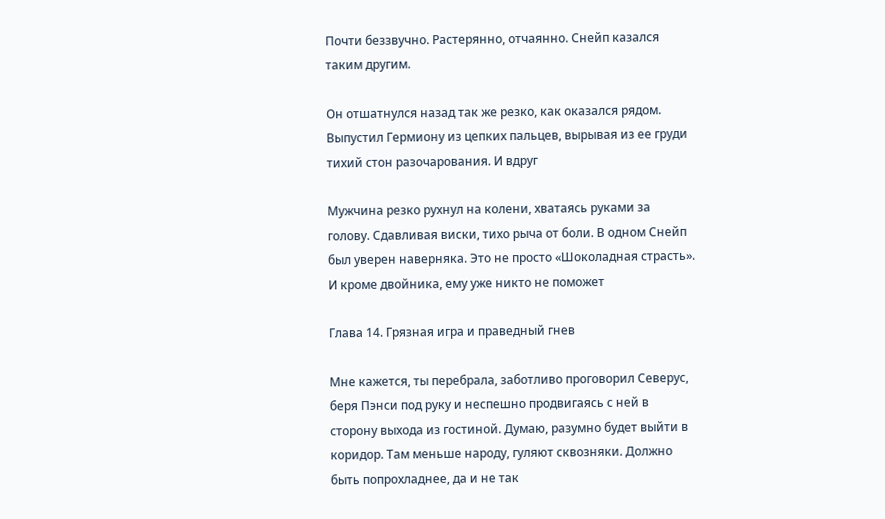Почти беззвучно. Растерянно, отчаянно. Снейп казался таким другим.

Он отшатнулся назад так же резко, как оказался рядом. Выпустил Гермиону из цепких пальцев, вырывая из ее груди тихий стон разочарования. И вдруг

Мужчина резко рухнул на колени, хватаясь руками за голову. Сдавливая виски, тихо рыча от боли. В одном Снейп был уверен наверняка. Это не просто «Шоколадная страсть». И кроме двойника, ему уже никто не поможет

Глава 14. Грязная игра и праведный гнев

Мне кажется, ты перебрала, заботливо проговорил Северус, беря Пэнси под руку и неспешно продвигаясь с ней в сторону выхода из гостиной. Думаю, разумно будет выйти в коридор. Там меньше народу, гуляют сквозняки. Должно быть попрохладнее, да и не так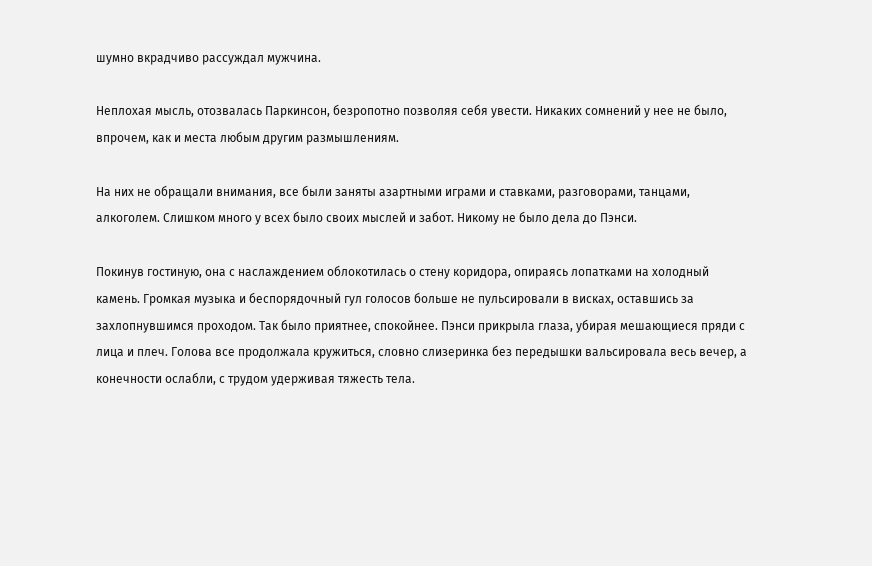шумно вкрадчиво рассуждал мужчина.

Неплохая мысль, отозвалась Паркинсон, безропотно позволяя себя увести. Никаких сомнений у нее не было, впрочем, как и места любым другим размышлениям.

На них не обращали внимания, все были заняты азартными играми и ставками, разговорами, танцами, алкоголем. Слишком много у всех было своих мыслей и забот. Никому не было дела до Пэнси.

Покинув гостиную, она с наслаждением облокотилась о стену коридора, опираясь лопатками на холодный камень. Громкая музыка и беспорядочный гул голосов больше не пульсировали в висках, оставшись за захлопнувшимся проходом. Так было приятнее, спокойнее. Пэнси прикрыла глаза, убирая мешающиеся пряди с лица и плеч. Голова все продолжала кружиться, словно слизеринка без передышки вальсировала весь вечер, а конечности ослабли, с трудом удерживая тяжесть тела.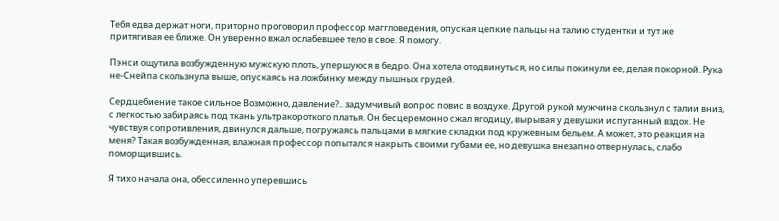Тебя едва держат ноги, приторно проговорил профессор маггловедения, опуская цепкие пальцы на талию студентки и тут же притягивая ее ближе. Он уверенно вжал ослабевшее тело в свое. Я помогу.

Пэнси ощутила возбужденную мужскую плоть, упершуюся в бедро. Она хотела отодвинуться, но силы покинули ее, делая покорной. Рука не-Снейпа скользнула выше, опускаясь на ложбинку между пышных грудей.

Сердцебиение такое сильное Возможно, давление?.. задумчивый вопрос повис в воздухе. Другой рукой мужчина скользнул с талии вниз, с легкостью забираясь под ткань ультракороткого платья. Он бесцеремонно сжал ягодицу, вырывая у девушки испуганный вздох. Не чувствуя сопротивления, двинулся дальше, погружаясь пальцами в мягкие складки под кружевным бельем. А может, это реакция на меня? Такая возбужденная, влажная профессор попытался накрыть своими губами ее, но девушка внезапно отвернулась, слабо поморщившись.

Я тихо начала она, обессиленно уперевшись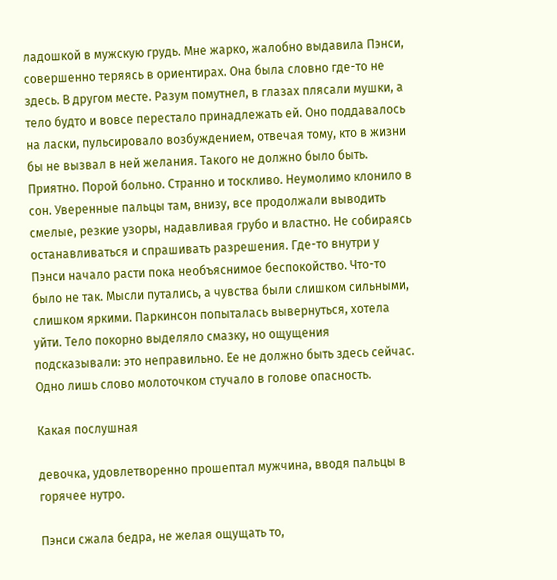ладошкой в мужскую грудь. Мне жарко, жалобно выдавила Пэнси, совершенно теряясь в ориентирах. Она была словно где-то не здесь. В другом месте. Разум помутнел, в глазах плясали мушки, а тело будто и вовсе перестало принадлежать ей. Оно поддавалось на ласки, пульсировало возбуждением, отвечая тому, кто в жизни бы не вызвал в ней желания. Такого не должно было быть. Приятно. Порой больно. Странно и тоскливо. Неумолимо клонило в сон. Уверенные пальцы там, внизу, все продолжали выводить смелые, резкие узоры, надавливая грубо и властно. Не собираясь останавливаться и спрашивать разрешения. Где-то внутри у Пэнси начало расти пока необъяснимое беспокойство. Что-то было не так. Мысли путались, а чувства были слишком сильными, слишком яркими. Паркинсон попыталась вывернуться, хотела уйти. Тело покорно выделяло смазку, но ощущения подсказывали: это неправильно. Ее не должно быть здесь сейчас. Одно лишь слово молоточком стучало в голове опасность.

Какая послушная

девочка, удовлетворенно прошептал мужчина, вводя пальцы в горячее нутро.

Пэнси сжала бедра, не желая ощущать то,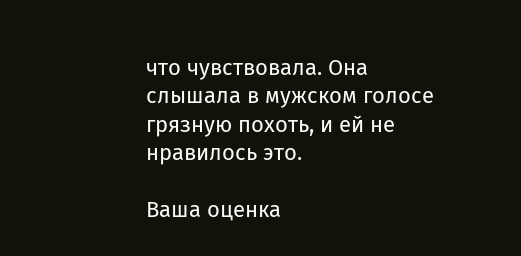что чувствовала. Она слышала в мужском голосе грязную похоть, и ей не нравилось это.

Ваша оценка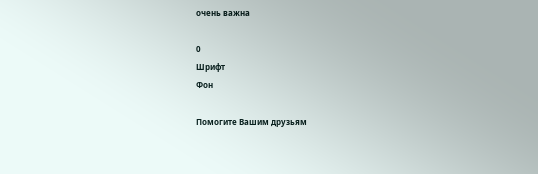очень важна

0
Шрифт
Фон

Помогите Вашим друзьям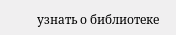узнать о библиотеке